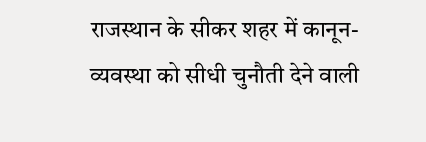राजस्थान के सीकर शहर में कानून-व्यवस्था को सीधी चुनौती देने वाली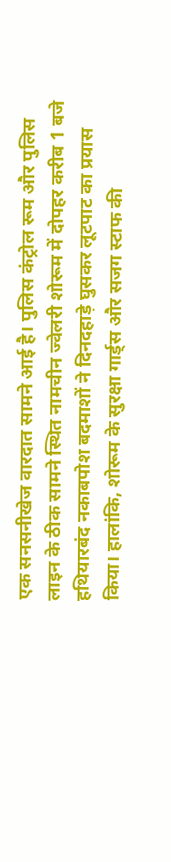एक सनसनीखेज वारदात सामने आई है। पुलिस कंट्रोल रूम और पुलिस लाइन के ठीक सामने स्थित नामचीन ज्वेलरी शोरूम में दोपहर करीब 1 बजे हथियारबंद नकाबपोश बदमाशों ने दिनदहाड़े घुसकर लूटपाट का प्रयास किया। हालांकि, शोरूम के सुरक्षा गार्ड्स और सजग स्टाफ की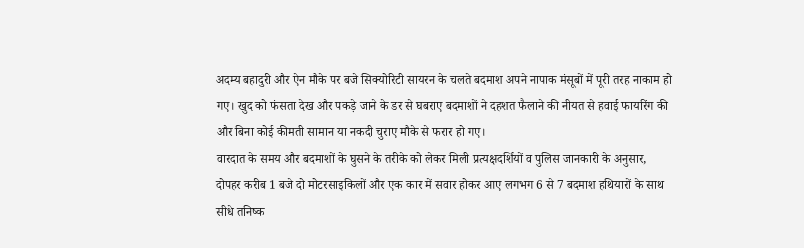अदम्य बहादुरी और ऐन मौके पर बजे सिक्योरिटी सायरन के चलते बदमाश अपने नापाक मंसूबों में पूरी तरह नाकाम हो गए। खुद को फंसता देख और पकड़े जाने के डर से घबराए बदमाशों ने दहशत फैलाने की नीयत से हवाई फायरिंग की और बिना कोई कीमती सामान या नकदी चुराए मौके से फरार हो गए।
वारदात के समय और बदमाशों के घुसने के तरीके को लेकर मिली प्रत्यक्षदर्शियों व पुलिस जानकारी के अनुसार, दोपहर करीब 1 बजे दो मोटरसाइकिलों और एक कार में सवार होकर आए लगभग 6 से 7 बदमाश हथियारों के साथ सीधे तनिष्क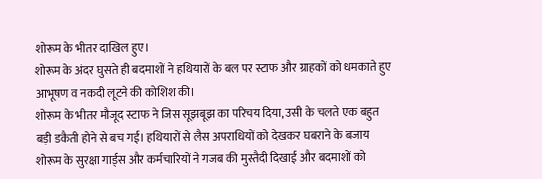शोरूम के भीतर दाखिल हुए।
शोरूम के अंदर घुसते ही बदमाशों ने हथियारों के बल पर स्टाफ और ग्राहकों को धमकाते हुए आभूषण व नकदी लूटने की कोशिश की।
शोरूम के भीतर मौजूद स्टाफ ने जिस सूझबूझ का परिचय दिया, उसी के चलते एक बहुत बड़ी डकैती होने से बच गई। हथियारों से लैस अपराधियों को देखकर घबराने के बजाय शोरूम के सुरक्षा गार्ड्स और कर्मचारियों ने गजब की मुस्तैदी दिखाई और बदमाशों को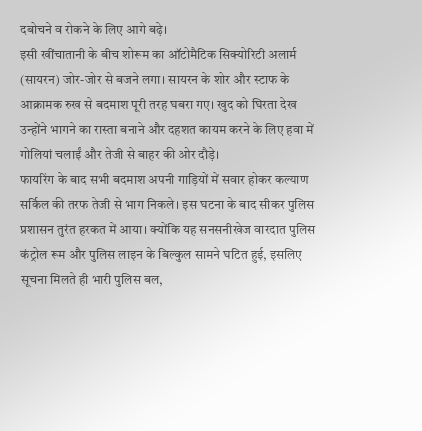दबोचने व रोकने के लिए आगे बढ़े।
इसी खींचातानी के बीच शोरूम का ऑटोमैटिक सिक्योरिटी अलार्म (सायरन) जोर-जोर से बजने लगा। सायरन के शोर और स्टाफ के आक्रामक रुख से बदमाश पूरी तरह घबरा गए। खुद को घिरता देख उन्होंने भागने का रास्ता बनाने और दहशत कायम करने के लिए हवा में गोलियां चलाईं और तेजी से बाहर की ओर दौड़े।
फायरिंग के बाद सभी बदमाश अपनी गाड़ियों में सवार होकर कल्याण सर्किल की तरफ तेजी से भाग निकले। इस घटना के बाद सीकर पुलिस प्रशासन तुरंत हरकत में आया। क्योंकि यह सनसनीखेज वारदात पुलिस कंट्रोल रूम और पुलिस लाइन के बिल्कुल सामने घटित हुई, इसलिए सूचना मिलते ही भारी पुलिस बल,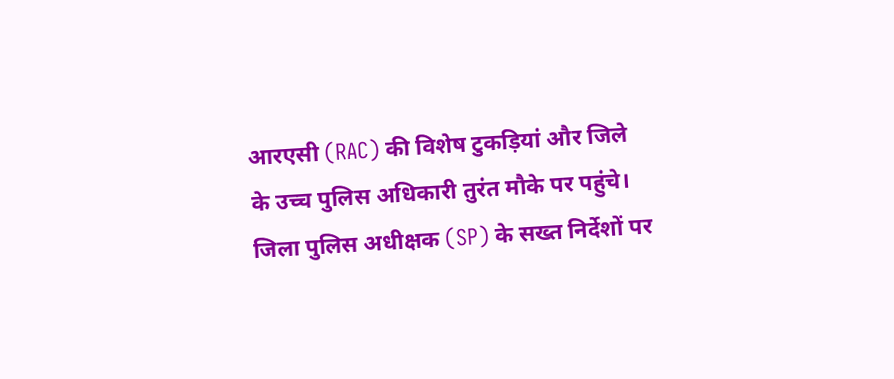आरएसी (RAC) की विशेष टुकड़ियां और जिले के उच्च पुलिस अधिकारी तुरंत मौके पर पहुंचे।
जिला पुलिस अधीक्षक (SP) के सख्त निर्देशों पर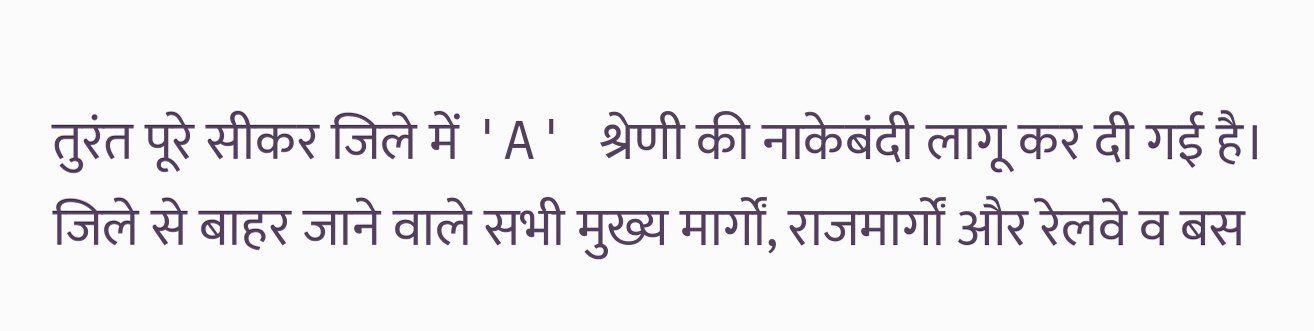तुरंत पूरे सीकर जिले में 'A' श्रेणी की नाकेबंदी लागू कर दी गई है। जिले से बाहर जाने वाले सभी मुख्य मार्गों, राजमार्गों और रेलवे व बस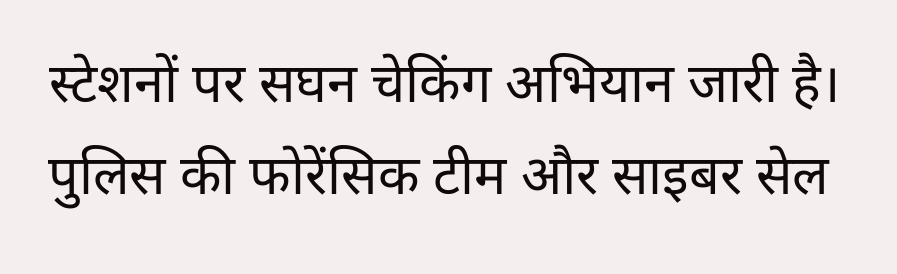स्टेशनों पर सघन चेकिंग अभियान जारी है।
पुलिस की फोरेंसिक टीम और साइबर सेल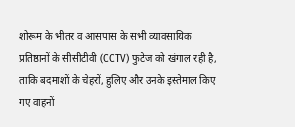शोरूम के भीतर व आसपास के सभी व्यावसायिक प्रतिष्ठानों के सीसीटीवी (CCTV) फुटेज को खंगाल रही है, ताकि बदमाशों के चेहरों, हुलिए और उनके इस्तेमाल किए गए वाहनों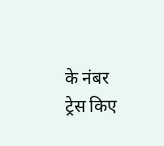के नंबर ट्रेस किए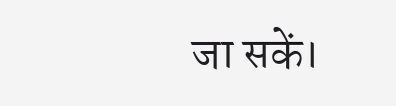जा सकें।